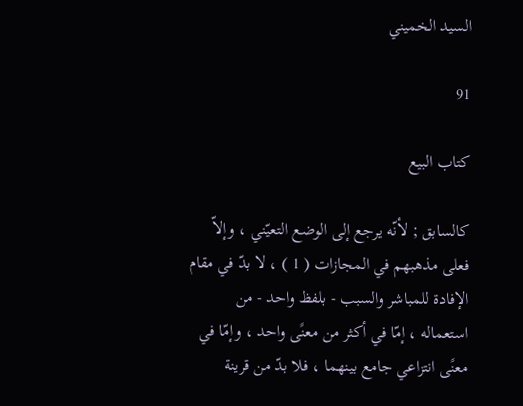السيد الخميني

91

كتاب البيع

كالسابق ; لأنّه يرجع إلى الوضع التعيّني ، وإلاّ فعلى مذهبهم في المجازات ( 1 ) ، لا بدّ في مقام الإفادة للمباشر والسبب - بلفظ واحد - من استعماله ، إمّا في أكثر من معنًى واحد ، وإمّا في معنًى انتزاعي جامع بينهما ، فلا بدّ من قرينة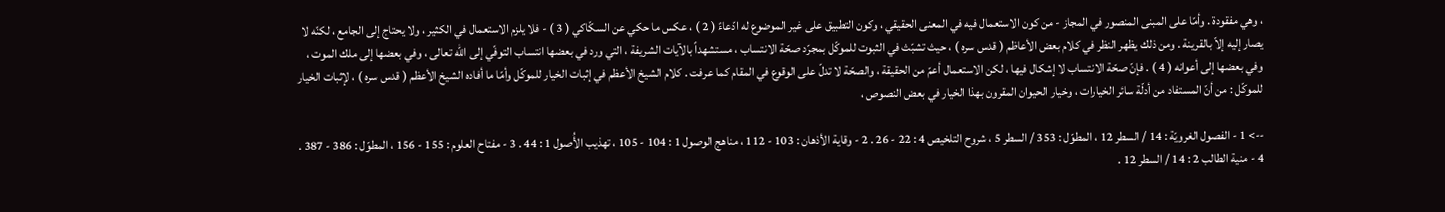، وهي مفقودة . وأمّا على المبنى المنصور في المجاز - من كون الاستعمال فيه في المعنى الحقيقي ، وكون التطبيق على غير الموضوع له ادّعاءً ( 2 ) ، عكس ما حكي عن السكّاكي ( 3 ) - فلا يلزم الاستعمال في الكثير ، ولا يحتاج إلى الجامع ، لكنّه لا يصار إليه إلاّ بالقرينة . ومن ذلك يظهر النظر في كلام بعض الأعاظم ( قدس سره ) ، حيث تشبّث في الثبوت للموكّل بمجرّد صحّة الانتساب ، مستشهداً بالآيات الشريفة ، التي ورد في بعضها انتساب التوفّي إلى الله تعالى ، وفي بعضها إلى ملك الموت ، وفي بعضها إلى أعوانه ( 4 ) . فإنّ صحّة الانتساب لا إشكال فيها ، لكن الاستعمال أعمّ من الحقيقة ، والصحّة لا تدلّ على الوقوع في المقام كما عرفت . كلام الشيخ الأعظم في إثبات الخيار للموكّل وأمّا ما أفاده الشيخ الأعظم ( قدس سره ) ، لإثبات الخيار للموكّل : من أنّ المستفاد من أدلّة سائر الخيارات ، وخيار الحيوان المقرون بهذا الخيار في بعض النصوص ،

--> 1 - الفصول الغرويّة : 14 / السطر 12 ، المطوّل : 353 / السطر 5 ، شروح التلخيص 4 : 22 - 26 . 2 - وقاية الأذهان : 103 - 112 ، مناهج الوصول 1 : 104 - 105 ، تهذيب الأُصول 1 : 44 . 3 - مفتاح العلوم : 155 - 156 ، المطوّل : 386 - 387 . 4 - منية الطالب 2 : 14 / السطر 12 .